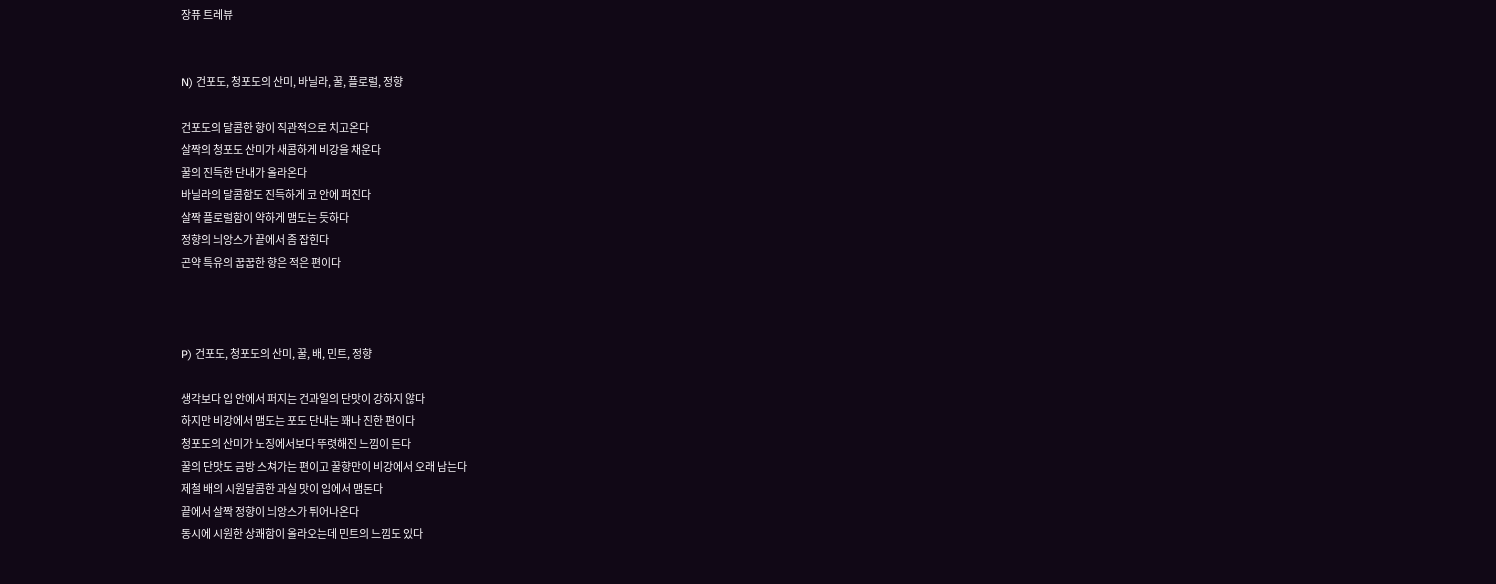장퓨 트레뷰


N) 건포도, 청포도의 산미, 바닐라, 꿀, 플로럴, 정향

건포도의 달콤한 향이 직관적으로 치고온다
살짝의 청포도 산미가 새콤하게 비강을 채운다
꿀의 진득한 단내가 올라온다
바닐라의 달콤함도 진득하게 코 안에 퍼진다
살짝 플로럴함이 약하게 맴도는 듯하다
정향의 늬앙스가 끝에서 좀 잡힌다
곤약 특유의 꿉꿉한 향은 적은 편이다



P) 건포도, 청포도의 산미, 꿀, 배, 민트, 정향

생각보다 입 안에서 퍼지는 건과일의 단맛이 강하지 않다
하지만 비강에서 맴도는 포도 단내는 꽤나 진한 편이다
청포도의 산미가 노징에서보다 뚜렷해진 느낌이 든다
꿀의 단맛도 금방 스쳐가는 편이고 꿀향만이 비강에서 오래 남는다
제철 배의 시원달콤한 과실 맛이 입에서 맴돈다
끝에서 살짝 정향이 늬앙스가 튀어나온다
동시에 시원한 상쾌함이 올라오는데 민트의 느낌도 있다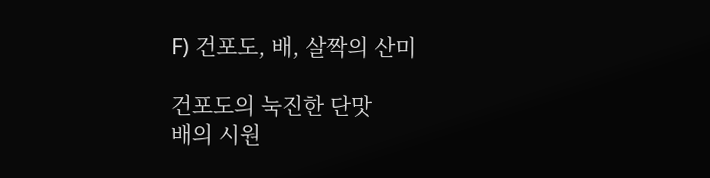F) 건포도, 배, 살짝의 산미

건포도의 눅진한 단맛
배의 시원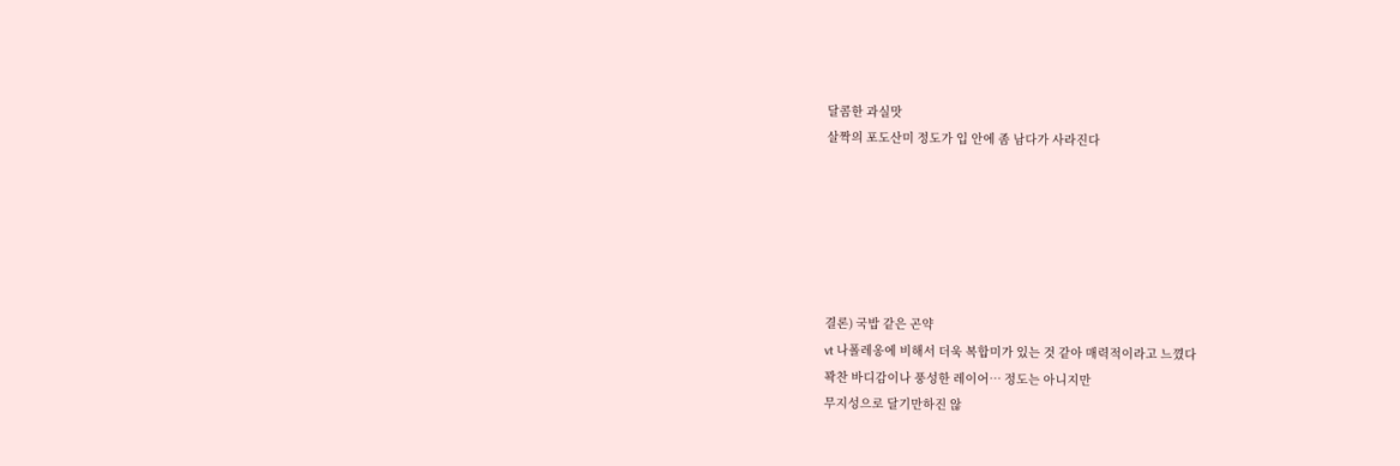달콤한 과실맛
살짝의 포도산미 정도가 입 안에 좀 남다가 사라진다






결론) 국밥 같은 곤약
vt 나폴레옹에 비해서 더욱 복합미가 있는 것 같아 매력적이라고 느꼈다
꽉찬 바디감이나 풍성한 레이어… 정도는 아니지만
무지성으로 달기만하진 않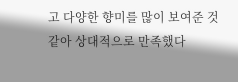고 다양한 향미를 많이 보여준 것 같아 상대적으로 만족했다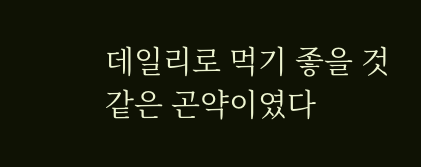데일리로 먹기 좋을 것 같은 곤약이였다